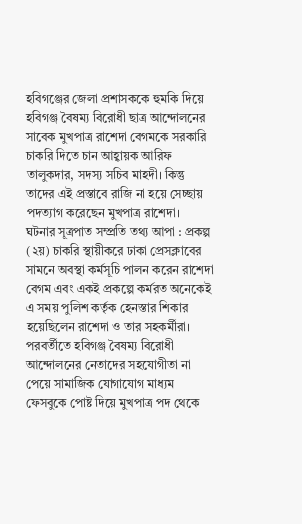হবিগঞ্জের জেলা প্রশাসককে হুমকি দিয়ে হবিগঞ্জ বৈষম্য বিরোধী ছাত্র আন্দোলনের সাবেক মুখপাত্র রাশেদা বেগমকে সরকারি চাকরি দিতে চান আহ্বায়ক আরিফ তালুকদার, সদস্য সচিব মাহদী। কিন্তু তাদের এই প্রস্তাবে রাজি না হয়ে সেচ্ছায় পদত্যাগ করেছেন মুখপাত্র রাশেদা।
ঘটনার সূত্রপাত সম্প্রতি তথ্য আপা : প্রকল্প (২য়) চাকরি স্থায়ীকরে ঢাকা প্রেসক্লাবের সামনে অবস্থা কর্মসূচি পালন করেন রাশেদা বেগম এবং একই প্রকল্পে কর্মরত অনেকেই এ সময় পুলিশ কর্তৃক হেনস্তার শিকার হয়েছিলেন রাশেদা ও তার সহকর্মীরা।
পরবর্তীতে হবিগঞ্জ বৈষম্য বিরোধী আন্দোলনের নেতাদের সহযোগীতা না পেয়ে সামাজিক যোগাযোগ মাধ্যম ফেসবুকে পোষ্ট দিয়ে মুখপাত্র পদ থেকে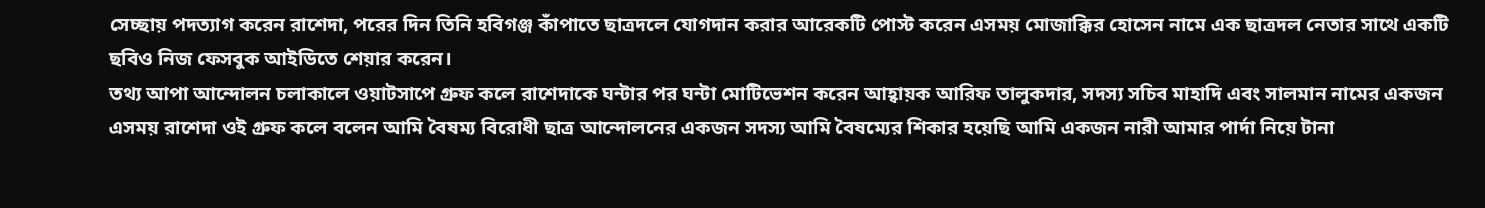সেচ্ছায় পদত্যাগ করেন রাশেদা, পরের দিন তিনি হবিগঞ্জ কাঁপাতে ছাত্রদলে যোগদান করার আরেকটি পোস্ট করেন এসময় মোজাক্কির হোসেন নামে এক ছাত্রদল নেতার সাথে একটি ছবিও নিজ ফেসবুক আইডিতে শেয়ার করেন।
তথ্য আপা আন্দোলন চলাকালে ওয়াটসাপে গ্রুফ কলে রাশেদাকে ঘন্টার পর ঘন্টা মোটিভেশন করেন আহ্বায়ক আরিফ তালুকদার, সদস্য সচিব মাহাদি এবং সালমান নামের একজন এসময় রাশেদা ওই গ্রুফ কলে বলেন আমি বৈষম্য বিরোধী ছাত্র আন্দোলনের একজন সদস্য আমি বৈষম্যের শিকার হয়েছি আমি একজন নারী আমার পার্দা নিয়ে টানা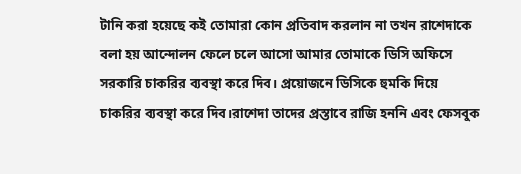টানি করা হয়েছে কই তোমারা কোন প্রতিবাদ করলান না তখন রাশেদাকে বলা হয় আন্দোলন ফেলে চলে আসো আমার তোমাকে ডিসি অফিসে সরকারি চাকরির ব্যবস্থা করে দিব। প্রয়োজনে ডিসিকে হুমকি দিয়ে চাকরির ব্যবস্থা করে দিব।রাশেদা তাদের প্রস্তাবে রাজি হননি এবং ফেসবুক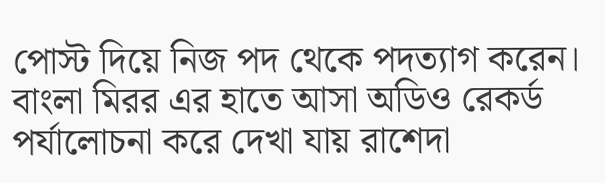পোস্ট দিয়ে নিজ পদ থেকে পদত্যাগ করেন।
বাংলা মিরর এর হাতে আসা অডিও রেকর্ড পর্যালোচনা করে দেখা যায় রাশেদা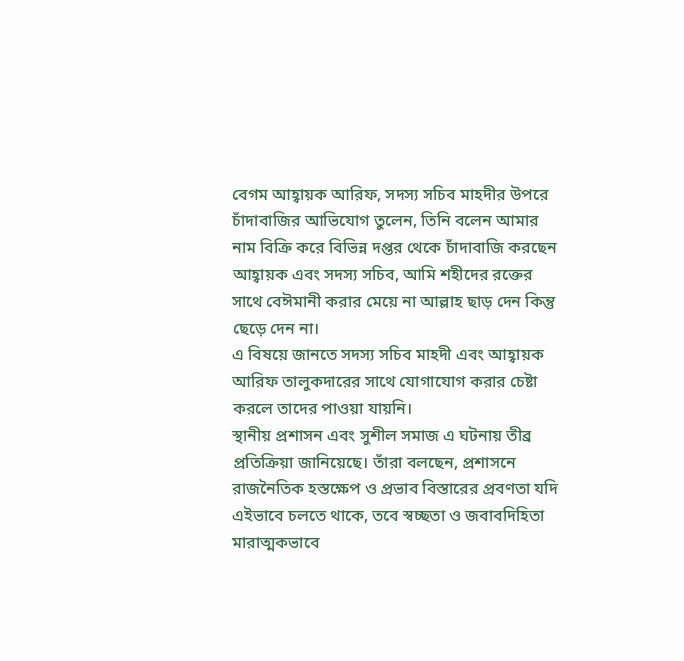বেগম আহ্বায়ক আরিফ, সদস্য সচিব মাহদীর উপরে চাঁদাবাজির আভিযোগ তুলেন, তিনি বলেন আমার নাম বিক্রি করে বিভিন্ন দপ্তর থেকে চাঁদাবাজি করছেন আহ্বায়ক এবং সদস্য সচিব, আমি শহীদের রক্তের সাথে বেঈমানী করার মেয়ে না আল্লাহ ছাড় দেন কিন্তু ছেড়ে দেন না।
এ বিষয়ে জানতে সদস্য সচিব মাহদী এবং আহ্বায়ক আরিফ তালুকদারের সাথে যোগাযোগ করার চেষ্টা করলে তাদের পাওয়া যায়নি।
স্থানীয় প্রশাসন এবং সুশীল সমাজ এ ঘটনায় তীব্র প্রতিক্রিয়া জানিয়েছে। তাঁরা বলছেন, প্রশাসনে রাজনৈতিক হস্তক্ষেপ ও প্রভাব বিস্তারের প্রবণতা যদি এইভাবে চলতে থাকে, তবে স্বচ্ছতা ও জবাবদিহিতা মারাত্মকভাবে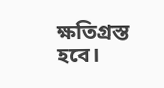ক্ষতিগ্রস্ত হবে।